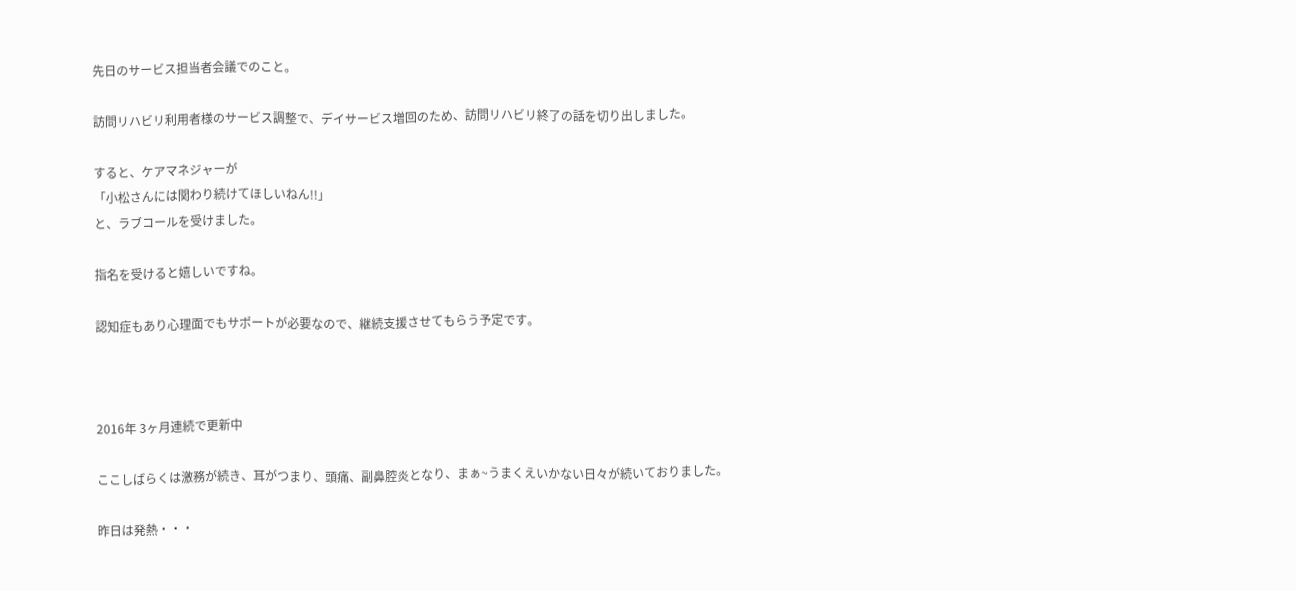先日のサービス担当者会議でのこと。

訪問リハビリ利用者様のサービス調整で、デイサービス増回のため、訪問リハビリ終了の話を切り出しました。

すると、ケアマネジャーが
「小松さんには関わり続けてほしいねん!!」
と、ラブコールを受けました。

指名を受けると嬉しいですね。

認知症もあり心理面でもサポートが必要なので、継続支援させてもらう予定です。



2016年 3ヶ月連続で更新中

ここしばらくは激務が続き、耳がつまり、頭痛、副鼻腔炎となり、まぁ~うまくえいかない日々が続いておりました。

昨日は発熱・・・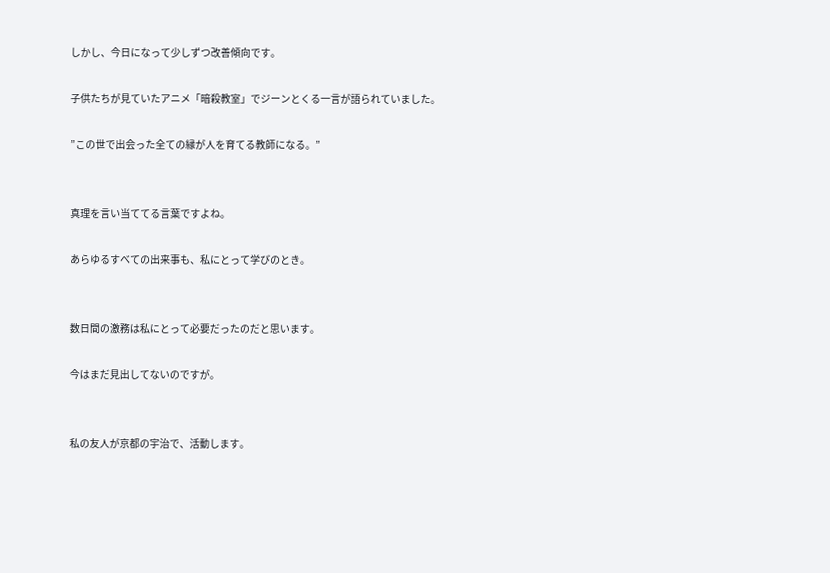しかし、今日になって少しずつ改善傾向です。

子供たちが見ていたアニメ「暗殺教室」でジーンとくる一言が語られていました。

”この世で出会った全ての縁が人を育てる教師になる。”


真理を言い当ててる言葉ですよね。

あらゆるすべての出来事も、私にとって学びのとき。


数日間の激務は私にとって必要だったのだと思います。

今はまだ見出してないのですが。


私の友人が京都の宇治で、活動します。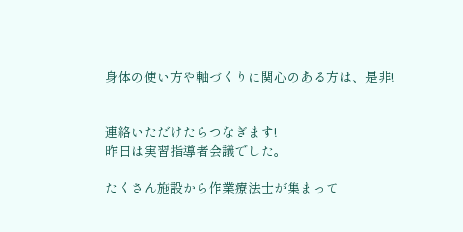身体の使い方や軸づくりに関心のある方は、是非!


連絡いただけたらつなぎます!
昨日は実習指導者会議でした。

たくさん施設から作業療法士が集まって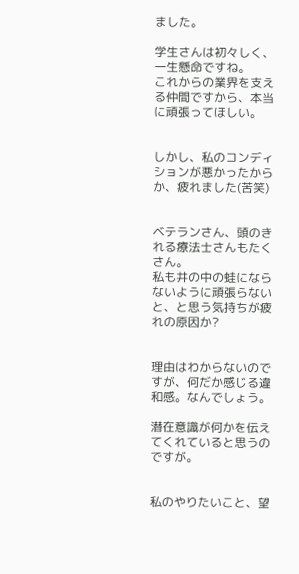ました。

学生さんは初々しく、一生懸命ですね。
これからの業界を支える仲間ですから、本当に頑張ってほしい。


しかし、私のコンディションが悪かったからか、疲れました(苦笑)


ベテランさん、頭のきれる療法士さんもたくさん。
私も井の中の蛙にならないように頑張らないと、と思う気持ちが疲れの原因か?


理由はわからないのですが、何だか感じる違和感。なんでしょう。

潜在意識が何かを伝えてくれていると思うのですが。


私のやりたいこと、望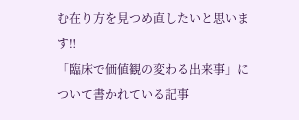む在り方を見つめ直したいと思います‼
「臨床で価値観の変わる出来事」について書かれている記事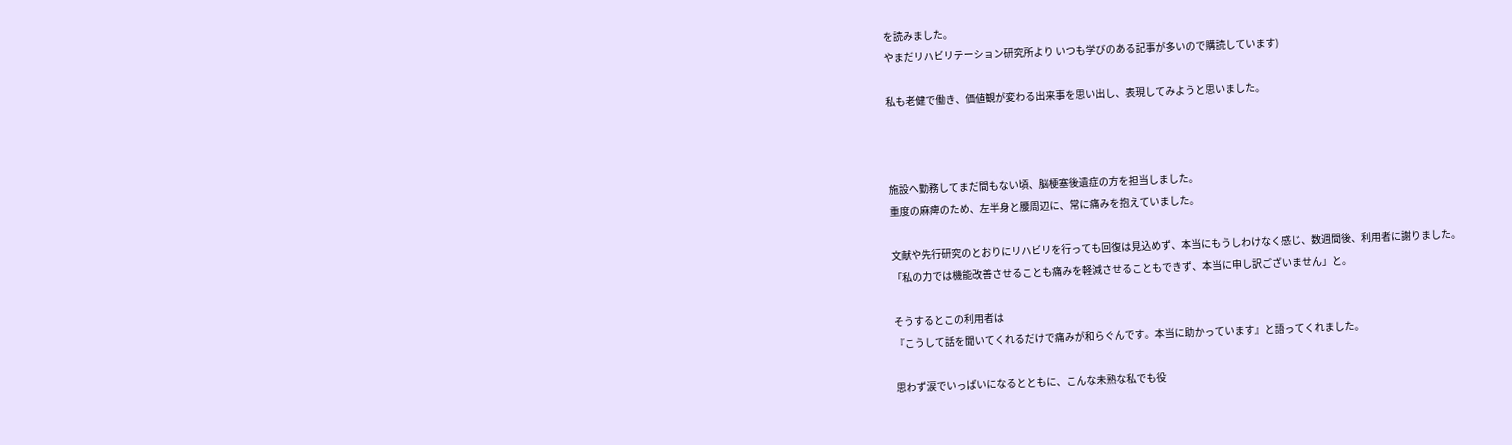を読みました。
やまだリハビリテーション研究所より いつも学びのある記事が多いので購読しています)

私も老健で働き、価値観が変わる出来事を思い出し、表現してみようと思いました。



施設へ勤務してまだ間もない頃、脳梗塞後遺症の方を担当しました。
重度の麻痺のため、左半身と腰周辺に、常に痛みを抱えていました。

文献や先行研究のとおりにリハビリを行っても回復は見込めず、本当にもうしわけなく感じ、数週間後、利用者に謝りました。
「私の力では機能改善させることも痛みを軽減させることもできず、本当に申し訳ございません」と。

そうするとこの利用者は
『こうして話を聞いてくれるだけで痛みが和らぐんです。本当に助かっています』と語ってくれました。

思わず涙でいっぱいになるとともに、こんな未熟な私でも役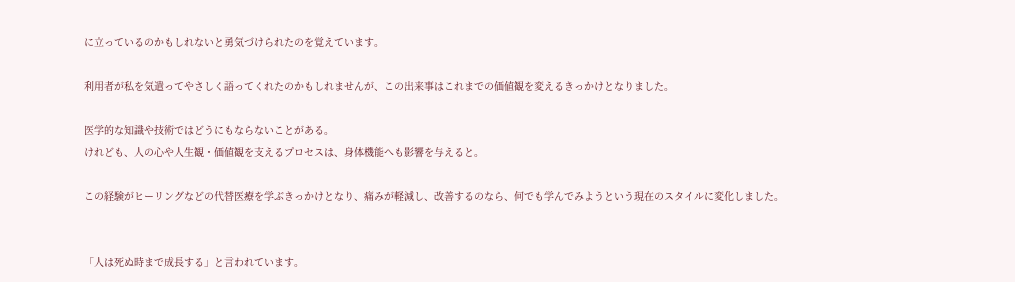に立っているのかもしれないと勇気づけられたのを覚えています。

利用者が私を気遣ってやさしく語ってくれたのかもしれませんが、この出来事はこれまでの価値観を変えるきっかけとなりました。

医学的な知識や技術ではどうにもならないことがある。
けれども、人の心や人生観・価値観を支えるプロセスは、身体機能へも影響を与えると。

この経験がヒーリングなどの代替医療を学ぶきっかけとなり、痛みが軽減し、改善するのなら、何でも学んでみようという現在のスタイルに変化しました。


「人は死ぬ時まで成長する」と言われています。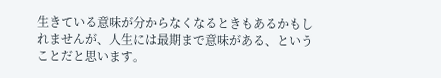生きている意味が分からなくなるときもあるかもしれませんが、人生には最期まで意味がある、ということだと思います。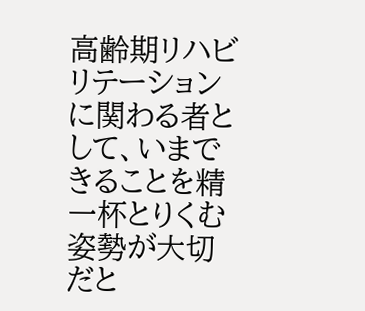高齢期リハビリテーションに関わる者として、いまできることを精一杯とりくむ姿勢が大切だと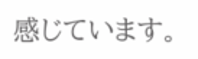感じています。